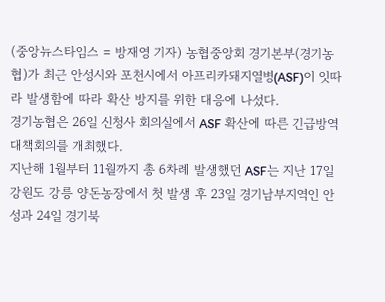(중앙뉴스타임스 = 방재영 기자) 농협중앙회 경기본부(경기농협)가 최근 안성시와 포천시에서 아프리카돼지열병(ASF)이 잇따라 발생함에 따라 확산 방지를 위한 대응에 나섰다.
경기농협은 26일 신청사 회의실에서 ASF 확산에 따른 긴급방역 대책회의를 개최했다.
지난해 1월부터 11월까지 총 6차례 발생했던 ASF는 지난 17일 강원도 강릉 양돈농장에서 첫 발생 후 23일 경기남부지역인 안성과 24일 경기북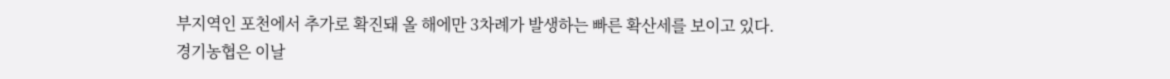부지역인 포천에서 추가로 확진돼 올 해에만 3차례가 발생하는 빠른 확산세를 보이고 있다.
경기농협은 이날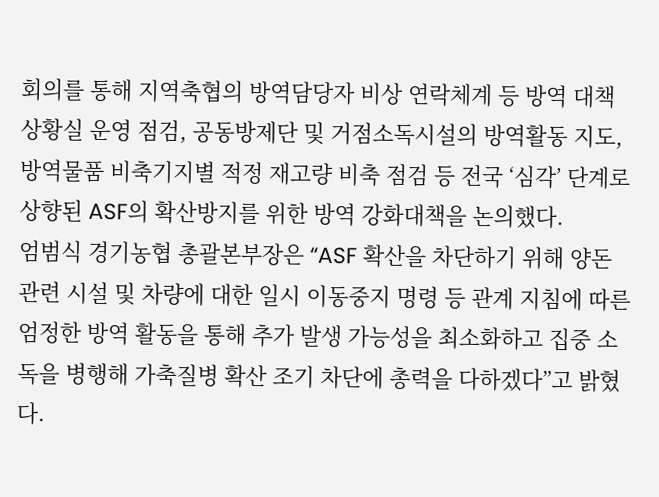회의를 통해 지역축협의 방역담당자 비상 연락체계 등 방역 대책 상황실 운영 점검, 공동방제단 및 거점소독시설의 방역활동 지도, 방역물품 비축기지별 적정 재고량 비축 점검 등 전국 ‘심각’ 단계로 상향된 ASF의 확산방지를 위한 방역 강화대책을 논의했다.
엄범식 경기농협 총괄본부장은 “ASF 확산을 차단하기 위해 양돈 관련 시설 및 차량에 대한 일시 이동중지 명령 등 관계 지침에 따른 엄정한 방역 활동을 통해 추가 발생 가능성을 최소화하고 집중 소독을 병행해 가축질병 확산 조기 차단에 총력을 다하겠다”고 밝혔다.